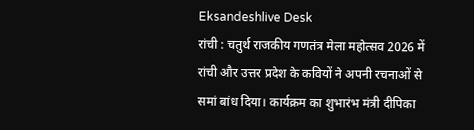Eksandeshlive Desk
रांची : चतुर्थ राजकीय गणतंत्र मेला महोत्सव 2026 में रांची और उत्तर प्रदेश के कवियों ने अपनी रचनाओं से समां बांध दिया। कार्यक्रम का शुभारंभ मंत्री दीपिका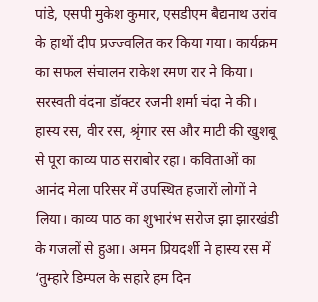पांडे, एसपी मुकेश कुमार, एसडीएम बैद्यनाथ उरांव के हाथों दीप प्रज्ज्वलित कर किया गया। कार्यक्रम का सफल संचालन राकेश रमण रार ने किया। सरस्वती वंदना डॉक्टर रजनी शर्मा चंदा ने की। हास्य रस, वीर रस, श्रृंगार रस और माटी की खुशबू से पूरा काव्य पाठ सराबोर रहा। कविताओं का आनंद मेला परिसर में उपस्थित हजारों लोगों ने लिया। काव्य पाठ का शुभारंभ सरोज झा झारखंडी के गजलों से हुआ। अमन प्रियदर्शी ने हास्य रस में ‘तुम्हारे डिम्पल के सहारे हम दिन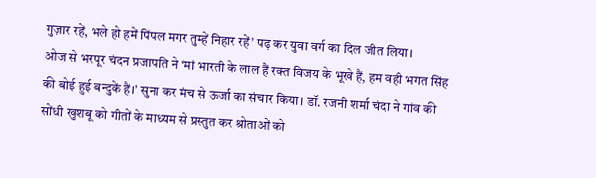गुज़ार रहें, भले हो हमें पिंपल मगर तुम्हें निहार रहें’ पढ़ कर युवा वर्ग का दिल जीत लिया।
ओज से भरपूर चंदन प्रजापति ने ‘मां भारती के लाल हैं रक्त विजय के भूखे हैं, हम वही भगत सिंह की बोई हुई बन्दुकें हैं।’ सुना कर मंच से ऊर्जा का संचार किया। डॉ. रजनी शर्मा चंदा ने गांव की सोंधी खुशबू को गीतों के माध्यम से प्रस्तुत कर श्रोताओं को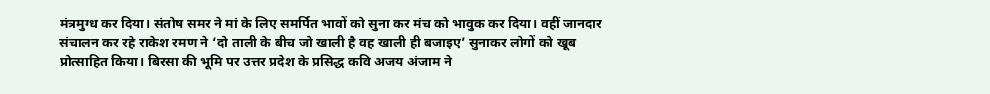मंत्रमुग्ध कर दिया। संतोष समर ने मां के लिए समर्पित भावों को सुना कर मंच को भावुक कर दिया। वहीं जानदार संचालन कर रहे राकेश रमण ने ‘दो ताली के बीच जो खाली है वह खाली ही बजाइए’ सुनाकर लोगों को खूब प्रोत्साहित किया। बिरसा की भूमि पर उत्तर प्रदेश के प्रसिद्ध कवि अजय अंजाम ने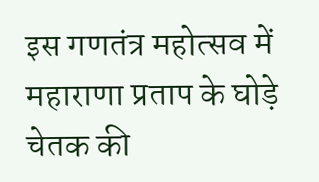इस गणतंत्र महोत्सव में महाराणा प्रताप के घोड़े चेतक की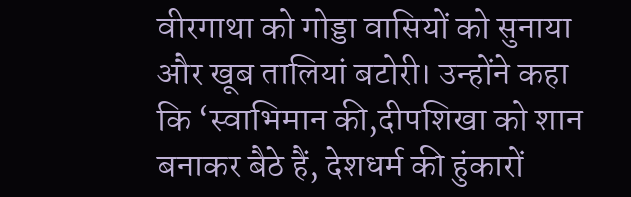वीरगाथा को गोड्डा वासियों को सुनाया और खूब तालियां बटोरी। उन्होंने कहा कि ‘स्वाभिमान की,दीपशिखा को शान बनाकर बैठे हैं, देशधर्म की हुंकारों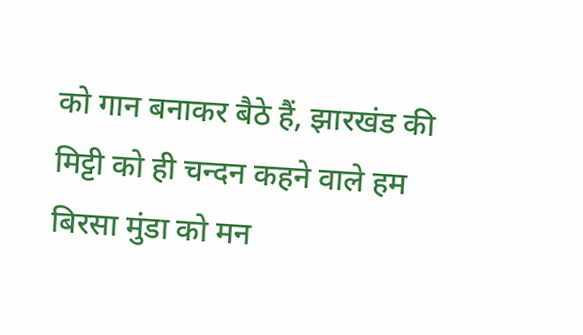को गान बनाकर बैठे हैं, झारखंड की मिट्टी को ही चन्दन कहने वाले हम बिरसा मुंडा को मन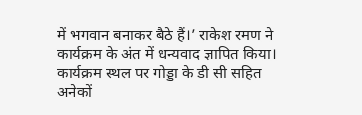में भगवान बनाकर बैठे हैं।’ राकेश रमण ने कार्यक्रम के अंत में धन्यवाद ज्ञापित किया। कार्यक्रम स्थल पर गोड्डा के डी सी सहित अनेकों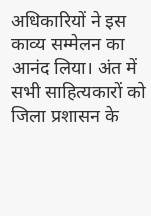अधिकारियों ने इस काव्य सम्मेलन का आनंद लिया। अंत में सभी साहित्यकारों को जिला प्रशासन के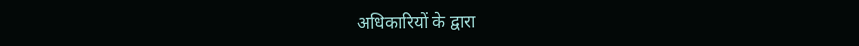अधिकारियों के द्वारा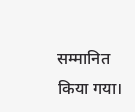सम्मानित किया गया।